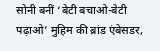सोनी बनीं ‘बेटी बचाओ-बेटी पढ़ाओ’ मुहिम की ब्रांड एंबेसडर,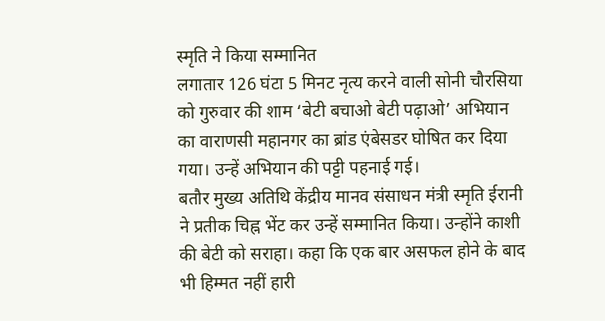स्मृति ने किया सम्मानित
लगातार 126 घंटा 5 मिनट नृत्य करने वाली सोनी चौरसिया को गुरुवार की शाम ‘बेटी बचाओ बेटी पढ़ाओ’ अभियान का वाराणसी महानगर का ब्रांड एंबेसडर घोषित कर दिया गया। उन्हें अभियान की पट्टी पहनाई गई।
बतौर मुख्य अतिथि केंद्रीय मानव संसाधन मंत्री स्मृति ईरानी ने प्रतीक चिह्न भेंट कर उन्हें सम्मानित किया। उन्होंने काशी की बेटी को सराहा। कहा कि एक बार असफल होने के बाद भी हिम्मत नहीं हारी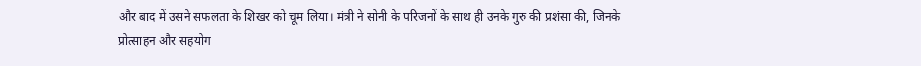और बाद में उसने सफलता के शिखर को चूम लिया। मंत्री ने सोनी के परिजनों के साथ ही उनके गुरु की प्रशंसा की, जिनके प्रोत्साहन और सहयोग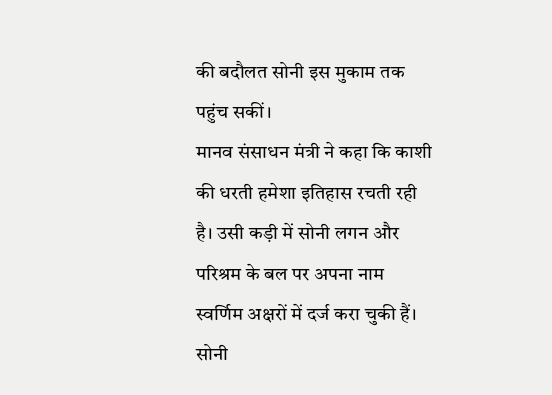की बदौलत सोनी इस मुकाम तक पहुंच सकीं।
मानव संसाधन मंत्री ने कहा कि काशी की धरती हमेशा इतिहास रचती रही है। उसी कड़ी में सोनी लगन और परिश्रम के बल पर अपना नाम स्वर्णिम अक्षरों में दर्ज करा चुकी हैं। सोनी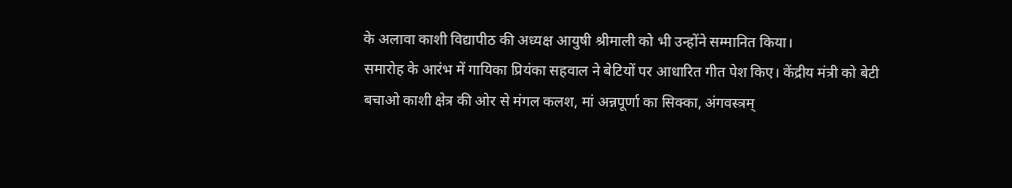के अलावा काशी विद्यापीठ की अध्यक्ष आयुषी श्रीमाली को भी उन्होंने सम्मानित किया।
समारोह के आरंभ में गायिका प्रियंका सहवाल ने बेटियों पर आधारित गीत पेश किए। केंद्रीय मंत्री को बेटी बचाओ काशी क्षेत्र की ओर से मंगल कलश, मां अन्नपूर्णा का सिक्का, अंगवस्त्रम्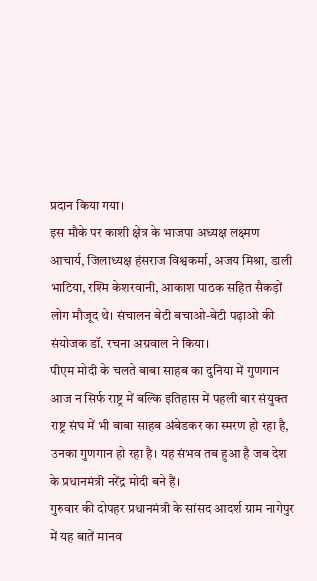प्रदान किया गया।
इस मौके पर काशी क्षेत्र के भाजपा अध्यक्ष लक्ष्मण आचार्य, जिलाध्यक्ष हंसराज विश्वकर्मा, अजय मिश्रा, डाली भाटिया, रश्मि केशरवानी, आकाश पाठक सहित सैकड़ों लोग मौजूद थे। संचालन बेटी बचाओ-बेटी पढ़ाओ की संयोजक डॉ. रचना अग्रवाल ने किया।
पीएम मोदी के चलते बाबा साहब का दुनिया में गुणगान
आज न सिर्फ राष्ट्र में बल्कि इतिहास में पहली बार संयुक्त राष्ट्र संघ में भी बाबा साहब अंबेडकर का स्मरण हो रहा है, उनका गुणगान हो रहा है। यह संभव तब हुआ है जब देश के प्रधानमंत्री नरेंद्र मोदी बने हैं।
गुरुवार की दोपहर प्रधानमंत्री के सांसद आदर्श ग्राम नागेपुर में यह बातें मानव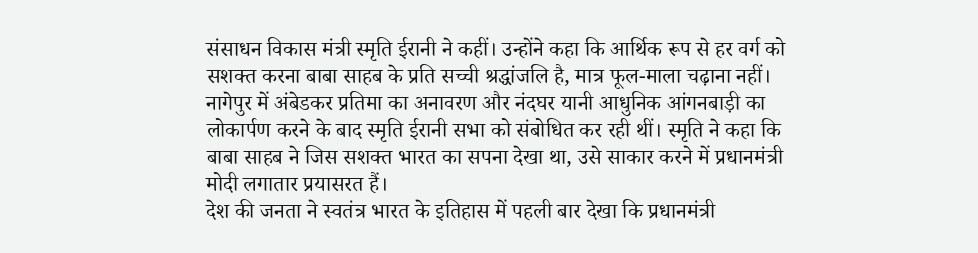संसाधन विकास मंत्री स्मृति ईरानी ने कहीं। उन्होंने कहा कि आर्थिक रूप से हर वर्ग को सशक्त करना बाबा साहब के प्रति सच्ची श्रद्धांजलि है, मात्र फूल-माला चढ़ाना नहीं।
नागेपुर में अंबेडकर प्रतिमा का अनावरण और नंदघर यानी आधुनिक आंगनबाड़ी का लोकार्पण करने के बाद स्मृति ईरानी सभा को संबोधित कर रही थीं। स्मृति ने कहा कि बाबा साहब ने जिस सशक्त भारत का सपना देखा था, उसे साकार करने में प्रधानमंत्री मोदी लगातार प्रयासरत हैं।
देश की जनता ने स्वतंत्र भारत के इतिहास में पहली बार देखा कि प्रधानमंत्री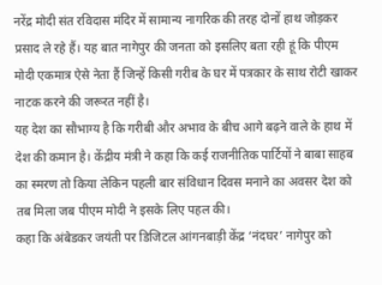नरेंद्र मोदी संत रविदास मंदिर में सामान्य नागरिक की तरह दोनों हाथ जोड़कर प्रसाद ले रहे हैं। यह बात नागेपुर की जनता को इसलिए बता रही हूं कि पीएम मोदी एकमात्र ऐसे नेता हैं जिन्हें किसी गरीब के घर में पत्रकार के साथ रोटी खाकर नाटक करने की जरूरत नहीं है।
यह देश का सौभाग्य है कि गरीबी और अभाव के बीच आगे बढ़ने वाले के हाथ में देश की कमान है। केंद्रीय मंत्री ने कहा कि कई राजनीतिक पार्टियों ने बाबा साहब का स्मरण तो किया लेकिन पहली बार संविधान दिवस मनाने का अवसर देश को तब मिला जब पीएम मोदी ने इसके लिए पहल की।
कहा कि अंबेडकर जयंती पर डिजिटल आंगनबाड़ी केंद्र ‘नंदघर’ नागेपुर को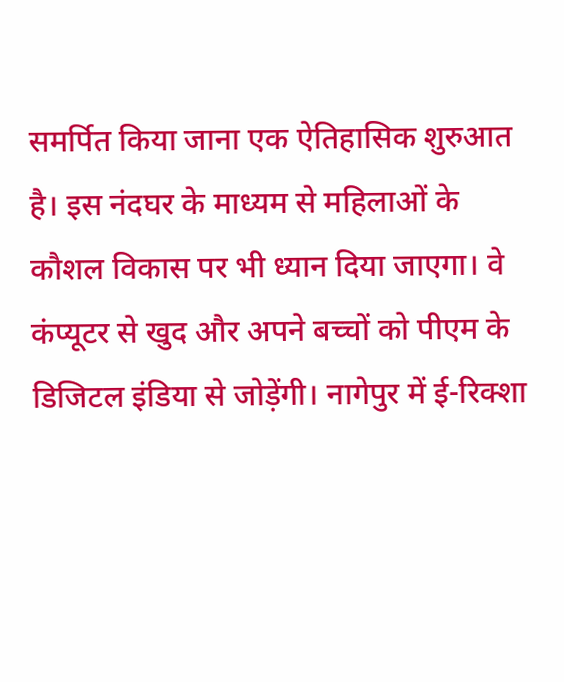समर्पित किया जाना एक ऐतिहासिक शुरुआत है। इस नंदघर के माध्यम से महिलाओं के कौशल विकास पर भी ध्यान दिया जाएगा। वे कंप्यूटर से खुद और अपने बच्चों को पीएम के डिजिटल इंडिया से जोड़ेंगी। नागेपुर में ई-रिक्शा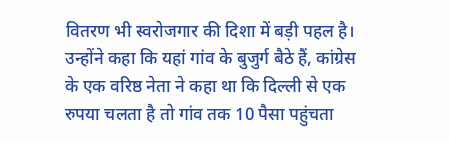वितरण भी स्वरोजगार की दिशा में बड़ी पहल है।
उन्होंने कहा कि यहां गांव के बुजुर्ग बैठे हैं, कांग्रेस के एक वरिष्ठ नेता ने कहा था कि दिल्ली से एक रुपया चलता है तो गांव तक 10 पैसा पहुंचता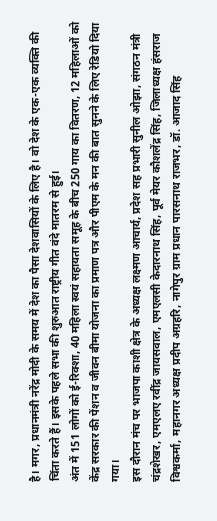है। मगर, प्रधानमंत्री नरेंद्र मोदी के समय में देश का पैसा देशवासियों के लिए है। वो देश के एक-एक व्यक्ति की चिंता करते हैं। इसके पहले सभा की शुरुआत राष्ट्रीय गीत वंदे मातरम से हुई।
अंत में 151 लोगों को ई-रिक्शा, 40 महिला स्वयं सहायता समूह के बीच 250 गाय का वितरण, 12 महिलाओं को केंद्र सरकार की पेंशन व जीवन बीमा योजना का प्रमाण पत्र और पीएम के मन की बात सुनने के लिए रेडियो दिया गया।
इस दौरान मंच पर भाजपा काशी क्षेत्र के अध्यक्ष लक्ष्मण आचार्य, प्रदेश सह प्रभारी सुनील ओझा, संगठन मंत्री चंद्रशेखर, एमएलए रवींद्र जायसवाल, एमएलसी केदारनाथ सिंह, पूर्व मेयर कौशलेंद्र सिंह, जिलाध्यक्ष हंसराज विश्वकर्मा, महानगर अध्यक्ष प्रदीप अग्रहरि, नागेपुर ग्राम प्रधान पारसनाथ राजभर, डॉ. आजाद सिंह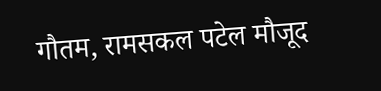गौतम, रामसकल पटेल मौजूद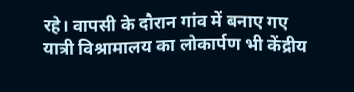रहे। वापसी के दौरान गांव में बनाए गए यात्री विश्रामालय का लोकार्पण भी केंद्रीय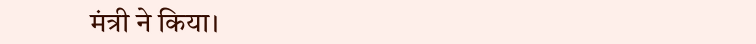मंत्री ने किया।